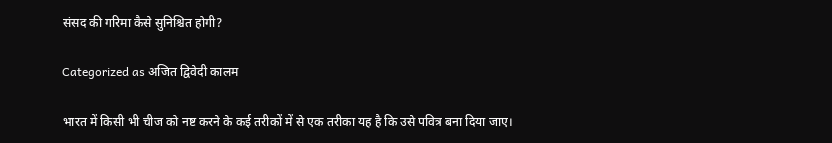संसद की गरिमा कैसे सुनिश्चित होगी?

Categorized as अजित द्विवेदी कालम

भारत में किसी भी चीज को नष्ट करने के कई तरीकों में से एक तरीका यह है कि उसे पवित्र बना दिया जाए।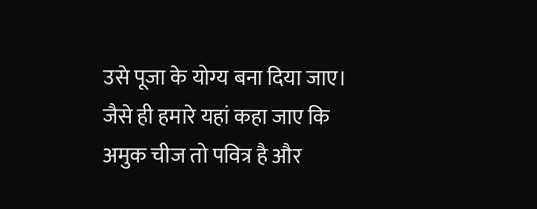उसे पूजा के योग्य बना दिया जाए। जैसे ही हमारे यहां कहा जाए कि अमुक चीज तो पवित्र है और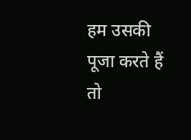हम उसकी पूजा करते हैं तो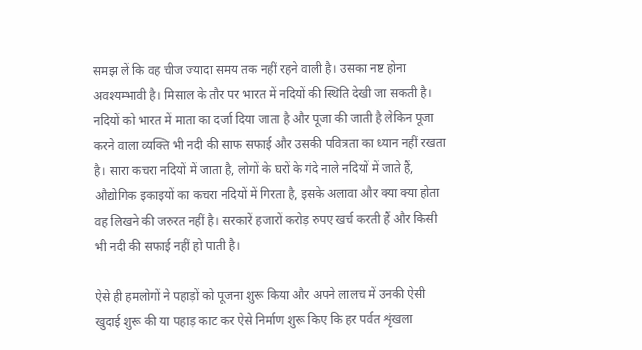समझ लें कि वह चीज ज्यादा समय तक नहीं रहने वाली है। उसका नष्ट होना अवश्यम्भावी है। मिसाल के तौर पर भारत में नदियों की स्थिति देखी जा सकती है। नदियों को भारत में माता का दर्जा दिया जाता है और पूजा की जाती है लेकिन पूजा करने वाला व्यक्ति भी नदी की साफ सफाई और उसकी पवित्रता का ध्यान नहीं रखता है। सारा कचरा नदियों में जाता है, लोगों के घरों के गंदे नाले नदियों में जाते हैं, औद्योगिक इकाइयों का कचरा नदियों में गिरता है, इसके अलावा और क्या क्या होता वह लिखने की जरुरत नहीं है। सरकारें हजारों करोड़ रुपए खर्च करती हैं और किसी भी नदी की सफाई नहीं हो पाती है।

ऐसे ही हमलोगों ने पहाड़ों को पूजना शुरू किया और अपने लालच में उनकी ऐसी खुदाई शुरू की या पहाड़ काट कर ऐसे निर्माण शुरू किए कि हर पर्वत शृंखला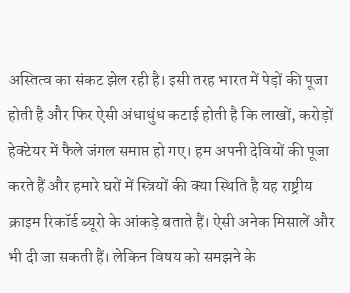अस्तित्व का संकट झेल रही है। इसी तरह भारत में पेड़ों की पूजा होती है और फिर ऐसी अंधाधुंध कटाई होती है कि लाखों, करोड़ों हेक्टेयर में फैले जंगल समाप्त हो गए। हम अपनी देवियों की पूजा करते हैं और हमारे घरों में स्त्रियों की क्या स्थिति है यह राष्ट्रीय क्राइम रिकॉर्ड ब्यूरो के आंकड़े बताते हैं। ऐसी अनेक मिसालें और भी दी जा सकती हैं। लेकिन विषय को समझने के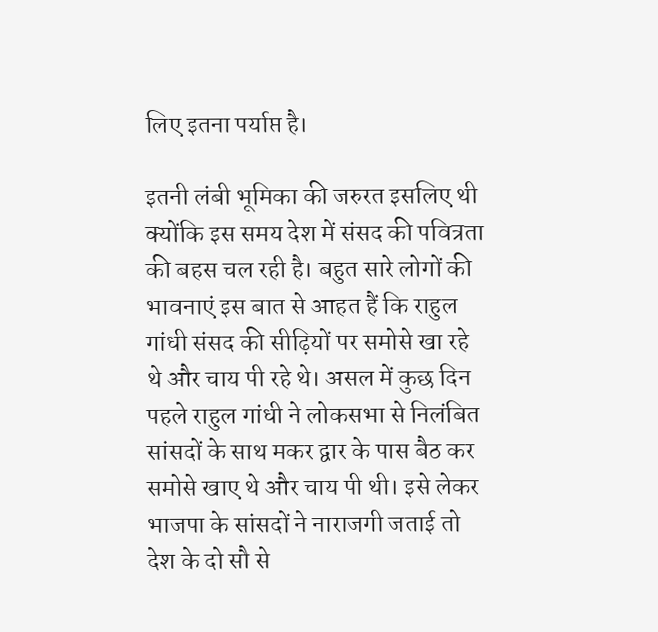लिए इतना पर्याप्त है।

इतनी लंबी भूमिका की जरुरत इसलिए थी क्योंकि इस समय देश में संसद की पवित्रता की बहस चल रही है। बहुत सारे लोगों की भावनाएं इस बात से आहत हैं कि राहुल गांधी संसद की सीढ़ियों पर समोसे खा रहे थे और चाय पी रहे थे। असल में कुछ दिन पहले राहुल गांधी ने लोकसभा से निलंबित सांसदों के साथ मकर द्वार के पास बैठ कर समोसे खाए थे और चाय पी थी। इसे लेकर भाजपा के सांसदों ने नाराजगी जताई तो देश के दो सौ से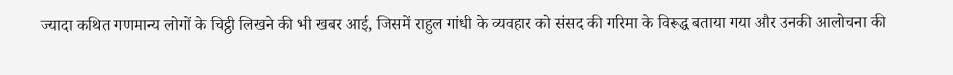ज्यादा कथित गणमान्य लोगों के चिट्ठी लिखने की भी खबर आई, जिसमें राहुल गांधी के व्यवहार को संसद की गरिमा के विरूद्ध बताया गया और उनकी आलोचना की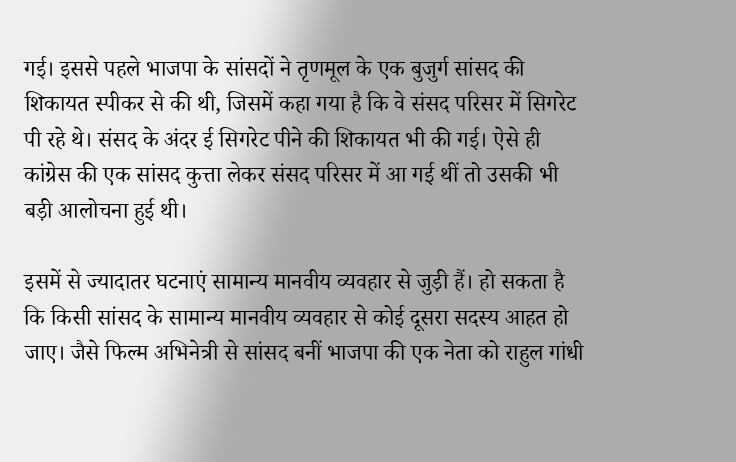गई। इससे पहले भाजपा के सांसदों ने तृणमूल के एक बुजुर्ग सांसद की शिकायत स्पीकर से की थी, जिसमें कहा गया है कि वे संसद परिसर में सिगरेट पी रहे थे। संसद के अंदर ई सिगरेट पीने की शिकायत भी की गई। ऐसे ही कांग्रेस की एक सांसद कुत्ता लेकर संसद परिसर में आ गई थीं तो उसकी भी बड़ी आलोचना हुई थी।

इसमें से ज्यादातर घटनाएं सामान्य मानवीय व्यवहार से जुड़ी हैं। हो सकता है कि किसी सांसद के सामान्य मानवीय व्यवहार से कोई दूसरा सदस्य आहत हो जाए। जैसे फिल्म अभिनेत्री से सांसद बनीं भाजपा की एक नेता को राहुल गांधी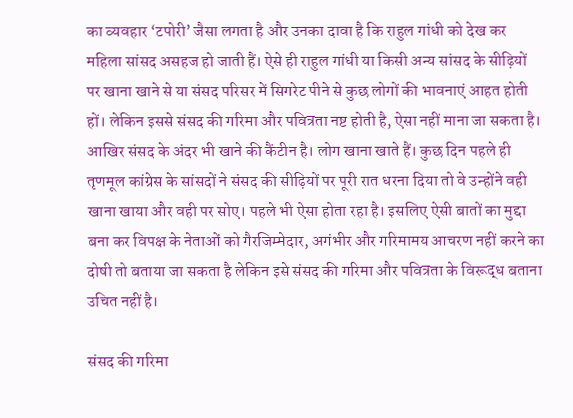का व्यवहार ‘टपोरी’ जैसा लगता है और उनका दावा है कि राहुल गांधी को देख कर महिला सांसद असहज हो जाती हैं। ऐसे ही राहुल गांधी या किसी अन्य सांसद के सीढ़ियों पर खाना खाने से या संसद परिसर में सिगरेट पीने से कुछ लोगों की भावनाएं आहत होती हों। लेकिन इससे संसद की गरिमा और पवित्रता नष्ट होती है, ऐसा नहीं माना जा सकता है। आखिर संसद के अंदर भी खाने की कैंटीन है। लोग खाना खाते हैं। कुछ दिन पहले ही तृणमूल कांग्रेस के सांसदों ने संसद की सीढ़ियों पर पूरी रात धरना दिया तो वे उन्होंने वही खाना खाया और वही पर सोए। पहले भी ऐसा होता रहा है। इसलिए ऐसी बातों का मुद्दा बना कर विपक्ष के नेताओं को गैरजिम्मेदार, अगंभीर और गरिमामय आचरण नहीं करने का दोषी तो बताया जा सकता है लेकिन इसे संसद की गरिमा और पवित्रता के विरूद्ध बताना उचित नहीं है।

संसद की गरिमा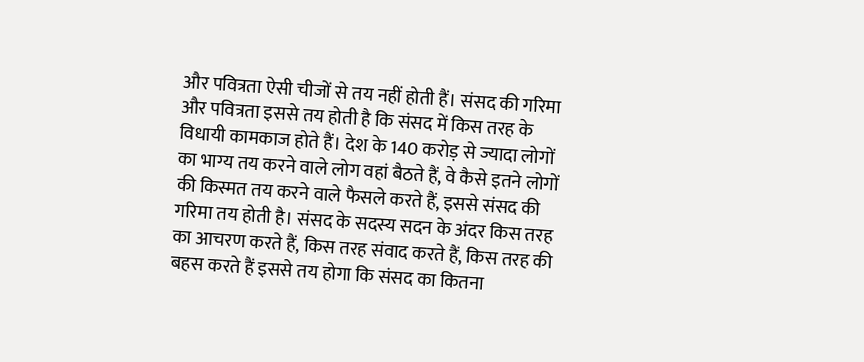और पवित्रता ऐसी चीजों से तय नहीं होती हैं। संसद की गरिमा और पवित्रता इससे तय होती है कि संसद में किस तरह के विधायी कामकाज होते हैं। देश के 140 करोड़ से ज्यादा लोगों का भाग्य तय करने वाले लोग वहां बैठते हैं, वे कैसे इतने लोगों की किस्मत तय करने वाले फैसले करते हैं, इससे संसद की गरिमा तय होती है। संसद के सदस्य सदन के अंदर किस तरह का आचरण करते हैं, किस तरह संवाद करते हैं, किस तरह की बहस करते हैं इससे तय होगा कि संसद का कितना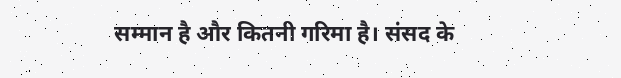सम्मान है और कितनी गरिमा है। संसद के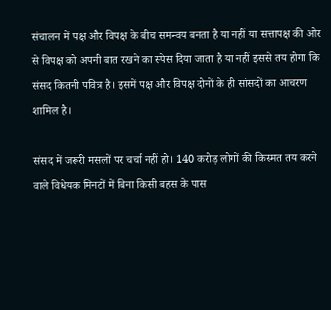संचालन में पक्ष और विपक्ष के बीच समन्वय बनता है या नहीं या सत्तापक्ष की ओर से विपक्ष को अपनी बात रखने का स्पेस दिया जाता है या नहीं इससे तय होगा कि संसद कितनी पवित्र है। इसमें पक्ष और विपक्ष दोनों के ही सांसदों का आचरण शामिल है।

संसद में जरूरी मसलों पर चर्चा नहीं हो। 140 करोड़ लोगों की किस्मत तय करने वाले विधेयक मिनटों में बिना किसी बहस के पास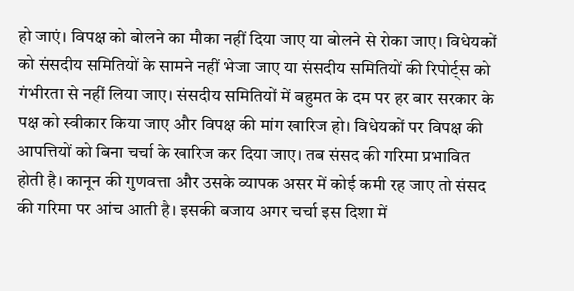हो जाएं। विपक्ष को बोलने का मौका नहीं दिया जाए या बोलने से रोका जाए। विधेयकों को संसदीय समितियों के सामने नहीं भेजा जाए या संसदीय समितियों की रिपोर्ट्स को गंभीरता से नहीं लिया जाए। संसदीय समितियों में बहुमत के दम पर हर बार सरकार के पक्ष को स्वीकार किया जाए और विपक्ष की मांग खारिज हो। विधेयकों पर विपक्ष की आपत्तियों को बिना चर्चा के खारिज कर दिया जाए। तब संसद की गरिमा प्रभावित होती है। कानून की गुणवत्ता और उसके व्यापक असर में कोई कमी रह जाए तो संसद की गरिमा पर आंच आती है। इसकी बजाय अगर चर्चा इस दिशा में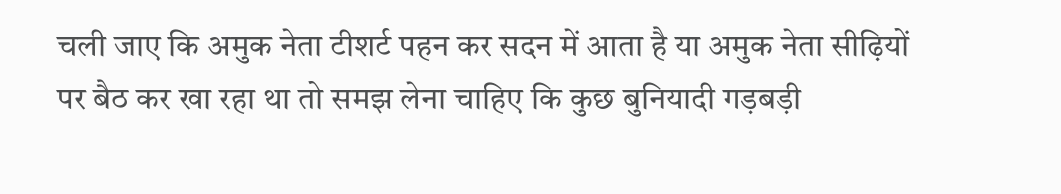चली जाए कि अमुक नेता टीशर्ट पहन कर सदन में आता है या अमुक नेता सीढ़ियों पर बैठ कर खा रहा था तो समझ लेना चाहिए कि कुछ बुनियादी गड़बड़ी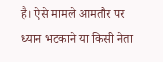है। ऐसे मामले आमतौर पर ध्यान भटकाने या किसी नेता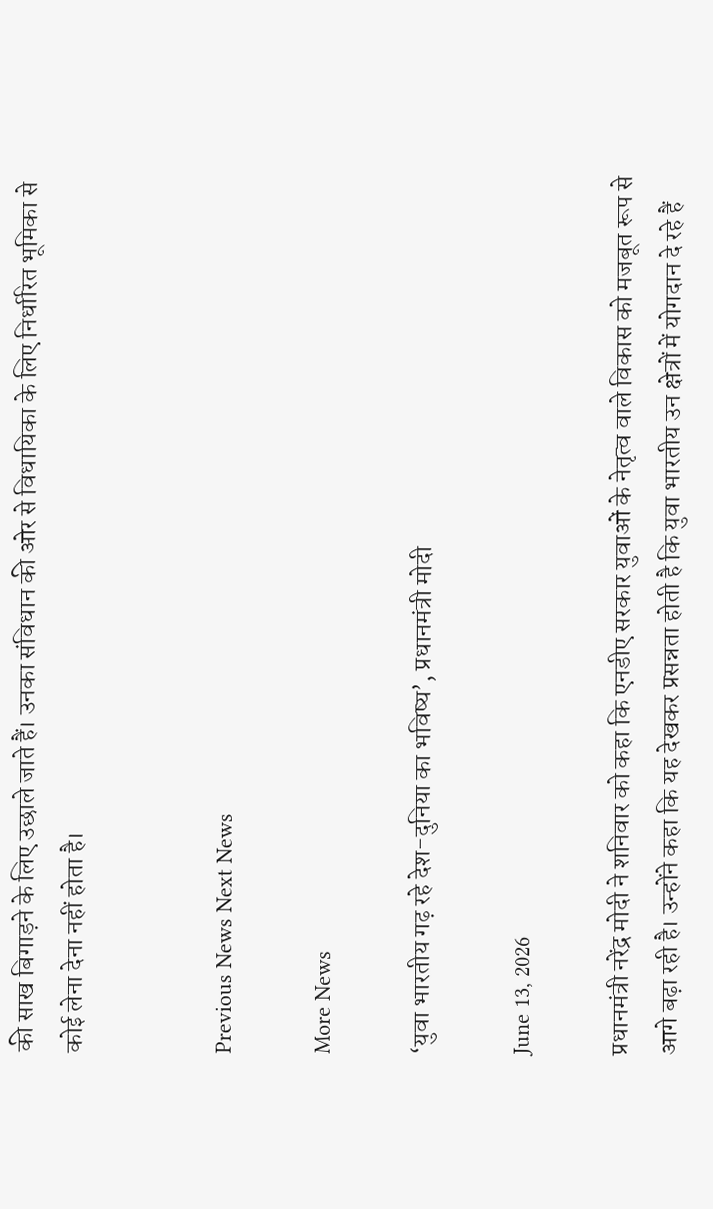की साख बिगाड़ने के लिए उछाले जाते हैं। उनका संविधान की ओर से विधायिका के लिए निर्धारित भूमिका से कोई लेना देना नहीं होता है।


Previous News Next News

More News

‘युवा भारतीय गढ़ रहे देश-दुनिया का भविष्य’, प्रधानमंत्री मोदी

June 13, 2026

प्रधानमंत्री नरेंद्र मोदी ने शनिवार को कहा कि एनडीए सरकार युवाओं के नेतृत्व वाले विकास को मजबूत रूप से आगे बढ़ा रही है। उन्होंने कहा कि यह देखकर प्रसन्नता होती है कि युवा भारतीय उन क्षेत्रों में योगदान दे रहे हैं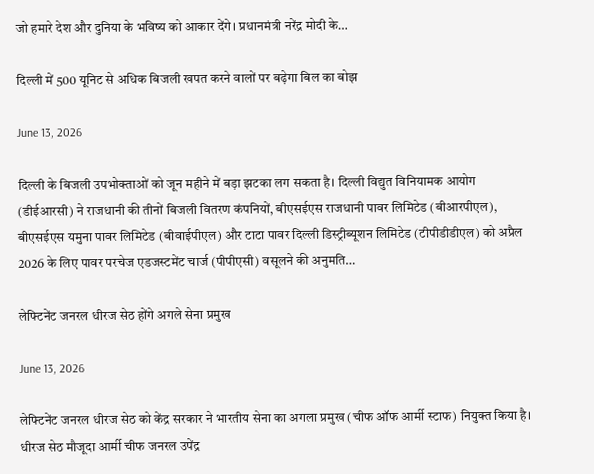जो हमारे देश और दुनिया के भविष्य को आकार देंगे। प्रधानमंत्री नरेंद्र मोदी के…

दिल्ली में 500 यूनिट से अधिक बिजली खपत करने वालों पर बढ़ेगा बिल का बोझ

June 13, 2026

दिल्ली के बिजली उपभोक्ताओं को जून महीने में बड़ा झटका लग सकता है। दिल्ली विद्युत विनियामक आयोग (डीईआरसी) ने राजधानी की तीनों बिजली वितरण कंपनियों, बीएसईएस राजधानी पावर लिमिटेड (बीआरपीएल), बीएसईएस यमुना पावर लिमिटेड (बीवाईपीएल) और टाटा पावर दिल्ली डिस्ट्रीब्यूशन लिमिटेड (टीपीडीडीएल) को अप्रैल 2026 के लिए पावर परचेज एडजस्टमेंट चार्ज (पीपीएसी) वसूलने की अनुमति…

लेफ्टिनेंट जनरल धीरज सेठ होंगे अगले सेना प्रमुख

June 13, 2026

लेफ्टिनेंट जनरल धीरज सेठ को केंद्र सरकार ने भारतीय सेना का अगला प्रमुख (चीफ ऑफ आर्मी स्टाफ) नियुक्त किया है। धीरज सेठ मौजूदा आर्मी चीफ जनरल उपेंद्र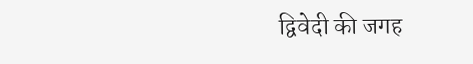द्विवेदी की जगह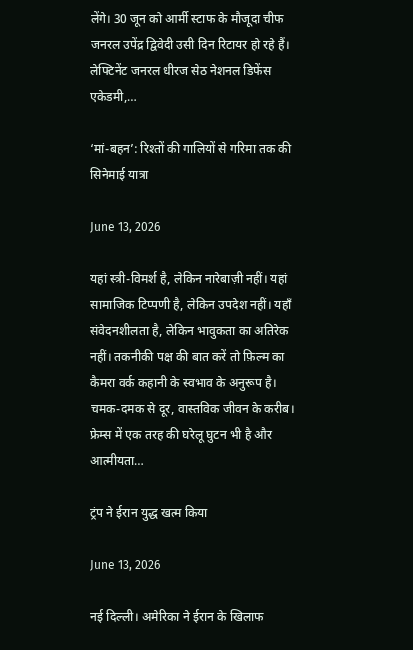लेंगे। 30 जून को आर्मी स्टाफ के मौजूदा चीफ जनरल उपेंद्र द्विवेदी उसी दिन रिटायर हो रहे हैं। लेफ्टिनेंट जनरल धीरज सेठ नेशनल डिफेंस एकेडमी,…

‘मां-बहन’: रिश्तों की गालियों से गरिमा तक की सिनेमाई यात्रा

June 13, 2026

यहां स्त्री-विमर्श है, लेकिन नारेबाज़ी नहीं। यहां सामाजिक टिप्पणी है, लेकिन उपदेश नहीं। यहाँ संवेदनशीलता है, लेकिन भावुकता का अतिरेक नहीं। तकनीकी पक्ष की बात करें तो फ़िल्म का कैमरा वर्क कहानी के स्वभाव के अनुरूप है। चमक-दमक से दूर, वास्तविक जीवन के करीब। फ्रेम्स में एक तरह की घरेलू घुटन भी है और आत्मीयता…

ट्रंप ने ईरान युद्ध खत्म किया

June 13, 2026

नई दिल्ली। अमेरिका ने ईरान के खिलाफ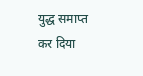युद्ध समाप्त कर दिया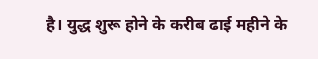है। युद्ध शुरू होने के करीब ढाई महीने के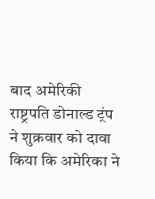बाद अमेरिकी राष्ट्रपति डोनाल्ड ट्रंप ने शुक्रवार को दावा किया कि अमेरिका ने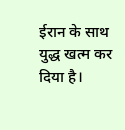ईरान के साथ युद्ध खत्म कर दिया है।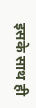इसके साथ ही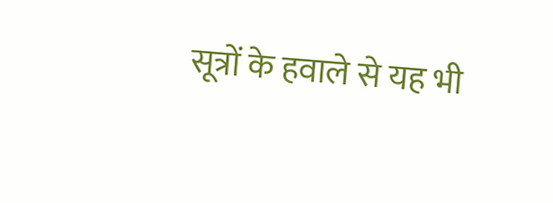सूत्रों के हवाले से यह भी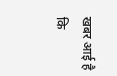खबर आई है कि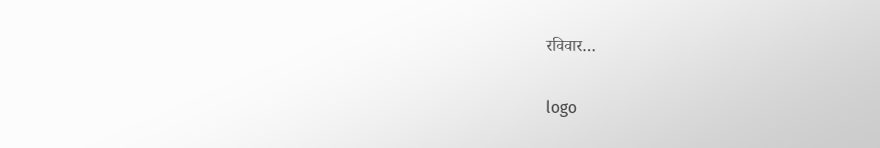रविवार…

logo